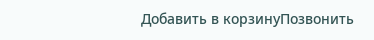Добавить в корзинуПозвонить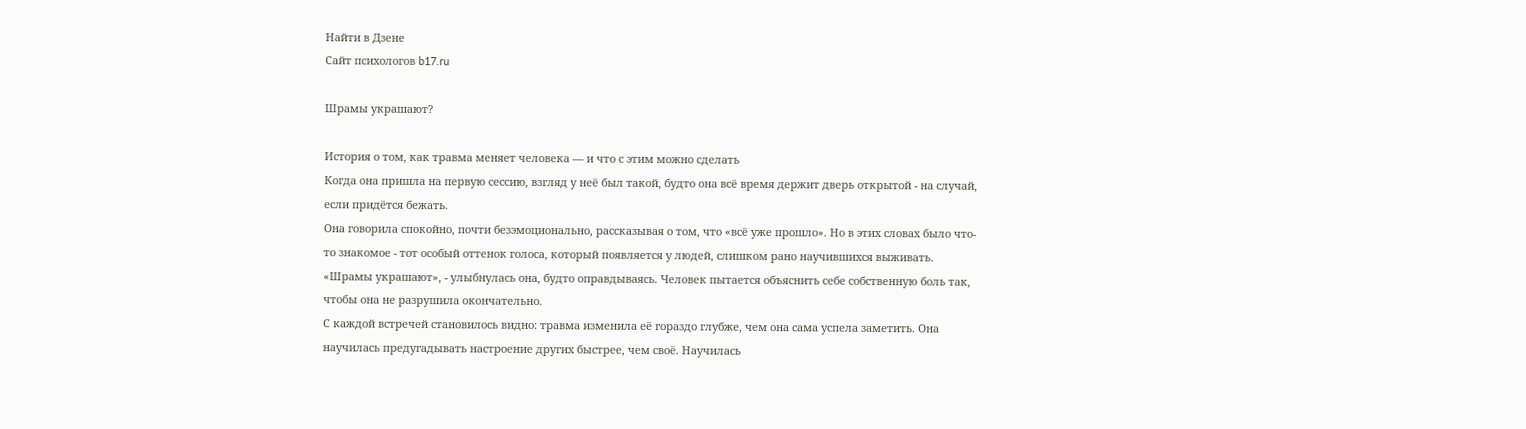Найти в Дзене
Сайт психологов b17.ru

Шрамы украшают?

История о том, как травма меняет человека — и что с этим можно сделать
Когда она пришла на первую сессию, взгляд у неё был такой, будто она всё время держит дверь открытой - на случай, если придётся бежать.
Она говорила спокойно, почти безэмоционально, рассказывая о том, что «всё уже прошло». Но в этих словах было что-то знакомое - тот особый оттенок голоса, который появляется у людей, слишком рано научившихся выживать.
«Шрамы украшают», - улыбнулась она, будто оправдываясь. Человек пытается объяснить себе собственную боль так, чтобы она не разрушила окончательно.
С каждой встречей становилось видно: травма изменила её гораздо глубже, чем она сама успела заметить. Она научилась предугадывать настроение других быстрее, чем своё. Научилась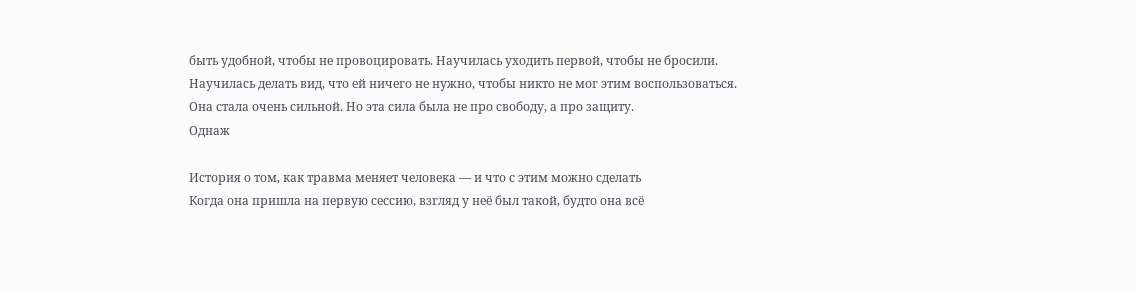быть удобной, чтобы не провоцировать. Научилась уходить первой, чтобы не бросили. Научилась делать вид, что ей ничего не нужно, чтобы никто не мог этим воспользоваться.
Она стала очень сильной. Но эта сила была не про свободу, а про защиту.
Однаж

История о том, как травма меняет человека — и что с этим можно сделать
Когда она пришла на первую сессию, взгляд у неё был такой, будто она всё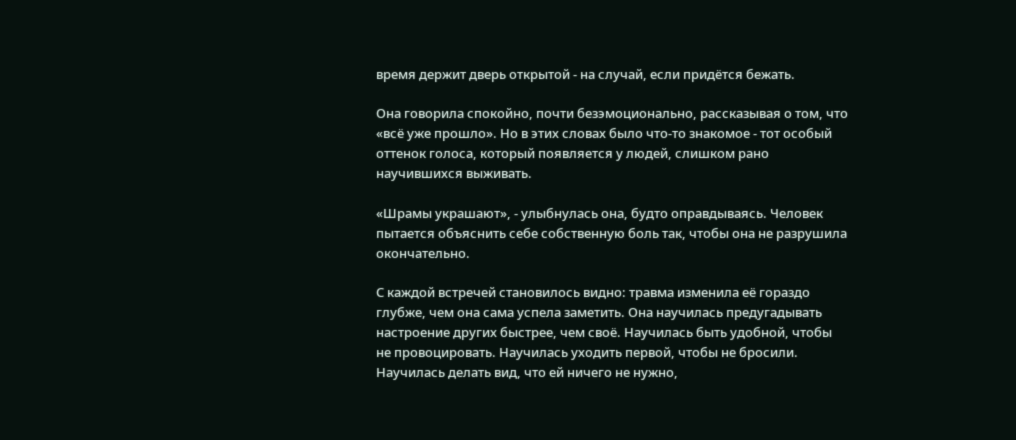время держит дверь открытой - на случай, если придётся бежать.

Она говорила спокойно, почти безэмоционально, рассказывая о том, что «всё уже прошло». Но в этих словах было что-то знакомое - тот особый оттенок голоса, который появляется у людей, слишком рано научившихся выживать.

«Шрамы украшают», - улыбнулась она, будто оправдываясь. Человек пытается объяснить себе собственную боль так, чтобы она не разрушила окончательно.

С каждой встречей становилось видно: травма изменила её гораздо глубже, чем она сама успела заметить. Она научилась предугадывать настроение других быстрее, чем своё. Научилась быть удобной, чтобы не провоцировать. Научилась уходить первой, чтобы не бросили. Научилась делать вид, что ей ничего не нужно,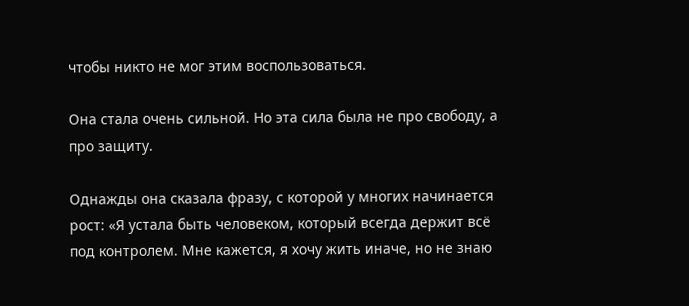чтобы никто не мог этим воспользоваться.

Она стала очень сильной. Но эта сила была не про свободу, а про защиту.

Однажды она сказала фразу, с которой у многих начинается рост: «Я устала быть человеком, который всегда держит всё под контролем. Мне кажется, я хочу жить иначе, но не знаю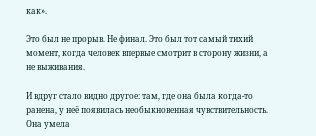как».

Это был не прорыв. Не финал. Это был тот самый тихий момент, когда человек впервые смотрит в сторону жизни, а не выживания.

И вдруг стало видно другое: там, где она была когда-то ранена, у неё появилась необыкновенная чувствительность. Она умела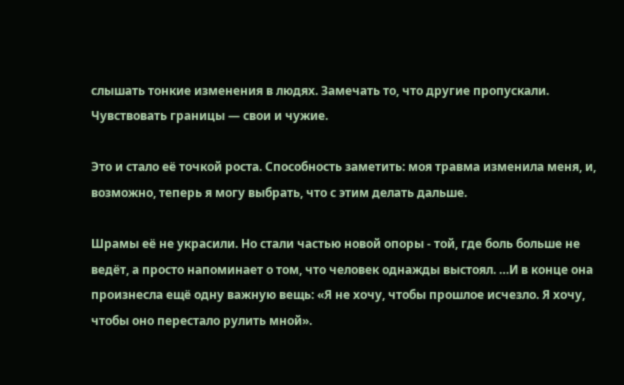слышать тонкие изменения в людях. Замечать то, что другие пропускали. Чувствовать границы — свои и чужие.

Это и стало её точкой роста. Способность заметить: моя травма изменила меня, и, возможно, теперь я могу выбрать, что с этим делать дальше.

Шрамы её не украсили. Но стали частью новой опоры - той, где боль больше не ведёт, а просто напоминает о том, что человек однажды выстоял. …И в конце она произнесла ещё одну важную вещь: «Я не хочу, чтобы прошлое исчезло. Я хочу, чтобы оно перестало рулить мной».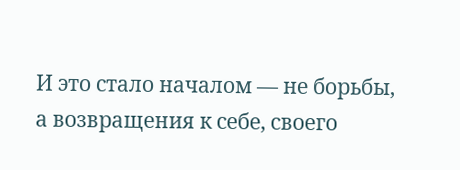И это стало началом — не борьбы, а возвращения к себе, своего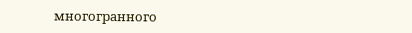многогранного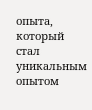опыта, который стал уникальным опытом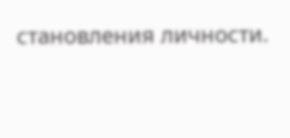становления личности.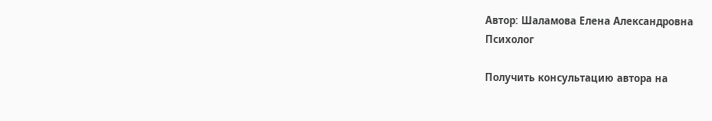Автор: Шаламова Елена Александровна
Психолог

Получить консультацию автора на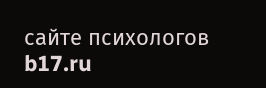сайте психологов b17.ru